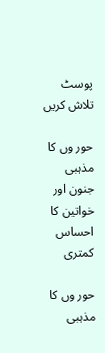پوسٹ تلاش کریں

حور وں کا مذہبی جنون اور خواتین کا احساس کمتری

حور وں کا مذہبی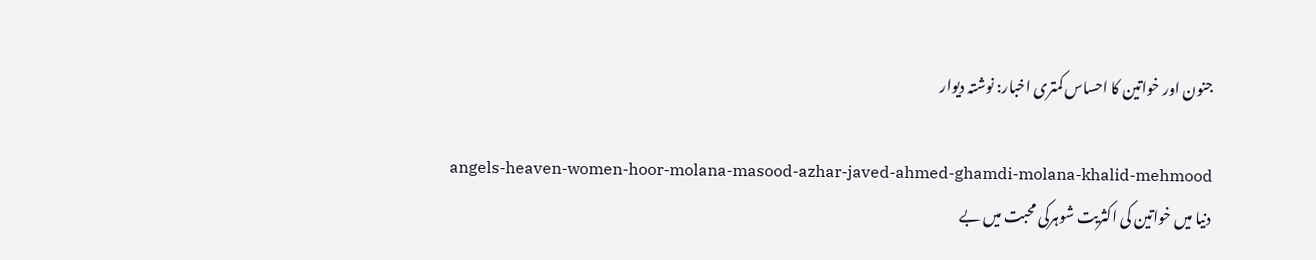جنون اور خواتین کا احساس کمتری اخبار: نوشتہ دیوار

angels-heaven-women-hoor-molana-masood-azhar-javed-ahmed-ghamdi-molana-khalid-mehmood
دنیا میں خواتین کی اکثریت شوہرکی محبت میں بے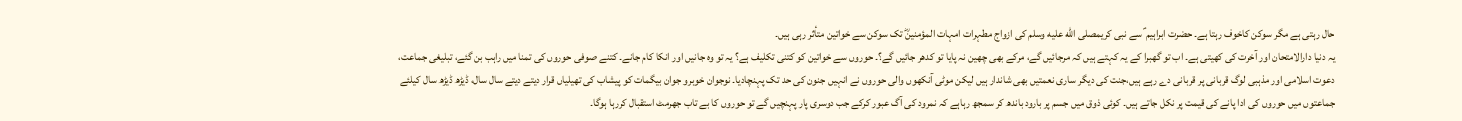حال رہتی ہے مگر سوکن کاخوف رہتا ہے۔ حضرت ابراہیم ؑ سے نبی کریمصلى الله عليه وسلم کی ازواج مطہرات امہات المؤمنینؓ تک سوکن سے خواتین متأثر رہی ہیں۔
یہ دنیا دارالامتحان اور آخرت کی کھیتی ہے۔ اب تو گھبرا کے یہ کہتے ہیں کہ مرجائیں گے، مرکے بھی چھین نہ پایا تو کدھر جائیں گے؟۔ حوروں سے خواتین کو کتنی تکلیف ہے؟ یہ تو وہ جانیں اور انکا کام جانے۔ کتنے صوفی حوروں کی تمنا میں راہب بن گئے، تبلیغی جماعت، دعوت اسلامی اور مذہبی لوگ قربانی پر قربانی دے رہے ہیں،جنت کی دیگر ساری نعمتیں بھی شاندار ہیں لیکن موٹی آنکھوں والی حوروں نے انہیں جنون کی حد تک پہنچادیا۔ نوجوان خوبرو جوان بیگمات کو پیشاب کی تھیلیاں قرار دیتے دیتے سال سال، ڈیڑھ ڈیڑھ سال کیلئے جماعتوں میں حوروں کی ادا پانے کی قیمت پر نکل جاتے ہیں۔ کوئی ذوق میں جسم پر بارود باندھ کر سمجھ رہاہے کہ نمرود کی آگ عبور کرکے جب دوسری پار پہنچیں گے تو حوروں کا بے تاب جھرمٹ استقبال کررہا ہوگا۔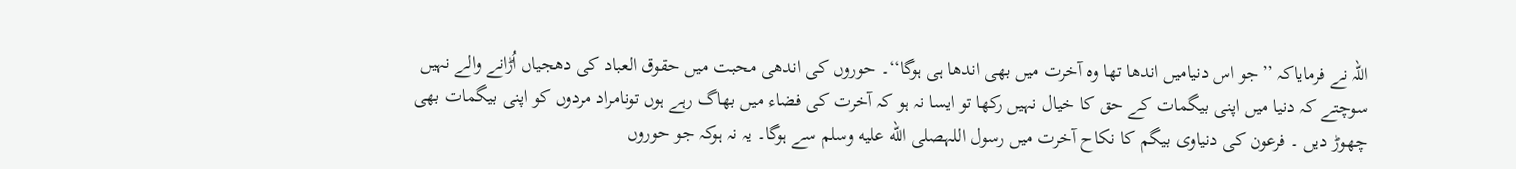اللہ نے فرمایاکہ ’’جو اس دنیامیں اندھا تھا وہ آخرت میں بھی اندھا ہی ہوگا‘‘۔ حوروں کی اندھی محبت میں حقوق العباد کی دھجیاں اُڑانے والے نہیں سوچتے کہ دنیا میں اپنی بیگمات کے حق کا خیال نہیں رکھا تو ایسا نہ ہو کہ آخرت کی فضاء میں بھاگ رہے ہوں تونامراد مردوں کو اپنی بیگمات بھی چھوڑ دیں ۔ فرعون کی دنیاوی بیگم کا نکاح آخرت میں رسول اللہصلى الله عليه وسلم سے ہوگا۔ یہ نہ ہوکہ جو حوروں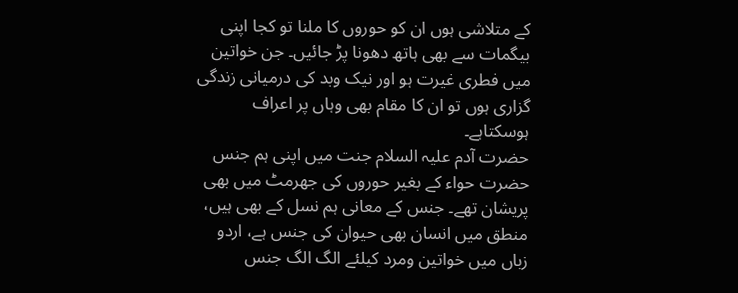کے متلاشی ہوں ان کو حوروں کا ملنا تو کجا اپنی بیگمات سے بھی ہاتھ دھونا پڑ جائیں۔ جن خواتین میں فطری غیرت ہو اور نیک وبد کی درمیانی زندگی گزاری ہوں تو ان کا مقام بھی وہاں پر اعراف ہوسکتاہے۔
حضرت آدم علیہ السلام جنت میں اپنی ہم جنس حضرت حواء کے بغیر حوروں کی جھرمٹ میں بھی پریشان تھے۔ جنس کے معانی ہم نسل کے بھی ہیں، منطق میں انسان بھی حیوان کی جنس ہے، اردو زباں میں خواتین ومرد کیلئے الگ الگ جنس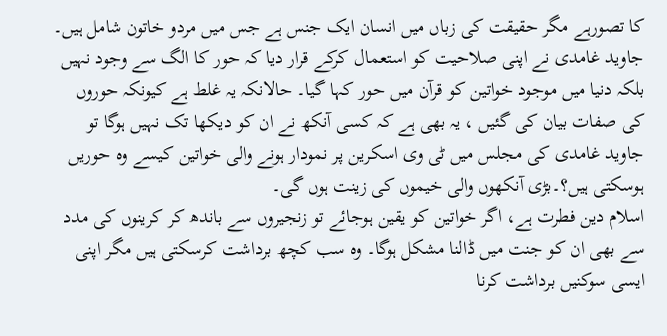کا تصورہے مگر حقیقت کی زباں میں انسان ایک جنس ہے جس میں مردو خاتون شامل ہیں۔ جاوید غامدی نے اپنی صلاحیت کو استعمال کرکے قرار دیا کہ حور کا الگ سے وجود نہیں بلکہ دنیا میں موجود خواتین کو قرآن میں حور کہا گیا۔ حالانکہ یہ غلط ہے کیونکہ حوروں کی صفات بیان کی گئیں ، یہ بھی ہے کہ کسی آنکھ نے ان کو دیکھا تک نہیں ہوگا تو جاوید غامدی کی مجلس میں ٹی وی اسکرین پر نمودار ہونے والی خواتین کیسے وہ حوریں ہوسکتی ہیں؟۔بڑی آنکھوں والی خیموں کی زینت ہوں گی۔
اسلام دین فطرت ہے، اگر خواتین کو یقین ہوجائے تو زنجیروں سے باندھ کر کرینوں کی مدد سے بھی ان کو جنت میں ڈالنا مشکل ہوگا۔ وہ سب کچھ برداشت کرسکتی ہیں مگر اپنی ایسی سوکنیں برداشت کرنا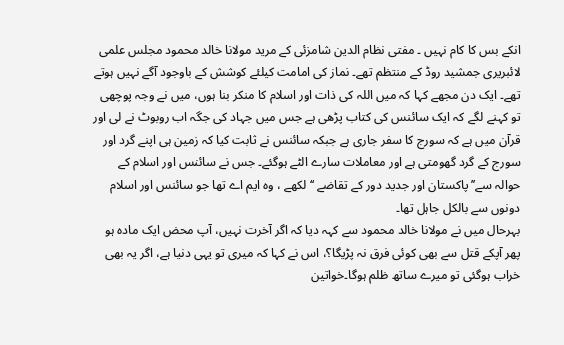انکے بس کا کام نہیں ۔ مفتی نظام الدین شامزئی کے مرید مولانا خالد محمود مجلس علمی لائبریری جمشید روڈ کے منتظم تھے۔ نماز کی امامت کیلئے کوشش کے باوجود آگے نہیں ہوتے تھے۔ ایک دن مجھے کہا کہ میں اللہ کی ذات اور اسلام کا منکر بنا ہوں، میں نے وجہ پوچھی تو کہنے لگے کہ ایک سائنس کی کتاب پڑھی ہے جس میں جہاد کی جگہ اب روبوٹ نے لی اور قرآن میں ہے کہ سورج کا سفر جاری ہے جبکہ سائنس نے ثابت کیا کہ زمین ہی اپنے گرد اور سورج کے گرد گھومتی ہے اور معاملات سارے الٹے ہوگئے۔ جس نے سائنس اور اسلام کے حوالہ سے’’ پاکستان اور جدید دور کے تقاضے ‘‘ لکھے ، وہ ایم اے تھا جو سائنس اور اسلام دونوں سے بالکل جاہل تھا۔
بہرحال میں نے مولانا خالد محمود سے کہہ دیا کہ اگر آخرت نہیں، آپ محض ایک مادہ ہو پھر آپکے قتل سے بھی کوئی فرق نہ پڑیگا؟، اس نے کہا کہ میری تو یہی دنیا ہے، اگر یہ بھی خراب ہوگئی تو میرے ساتھ ظلم ہوگا۔خواتین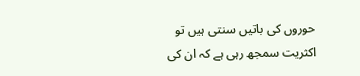حوروں کی باتیں سنتی ہیں تو اکثریت سمجھ رہی ہے کہ ان کی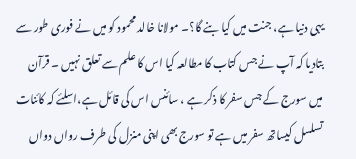یہی دنیا ہے، جنت میں کیا بنے گا؟۔ مولانا خالد محمود کو میں نے فوری طور سے بتادیا کہ آپ نے جس کتاب کا مطالعہ کیا اس کا علم سے تعلق نہیں ۔ قرآن میں سورج کے جس سفر کا ذکر ہے ، سائنس اس کی قائل ہے،اسلئے کہ کائنات تسلسل کیساتھ سفر میں ہے تو سورج بھی اپنی منزل کی طرف رواں دواں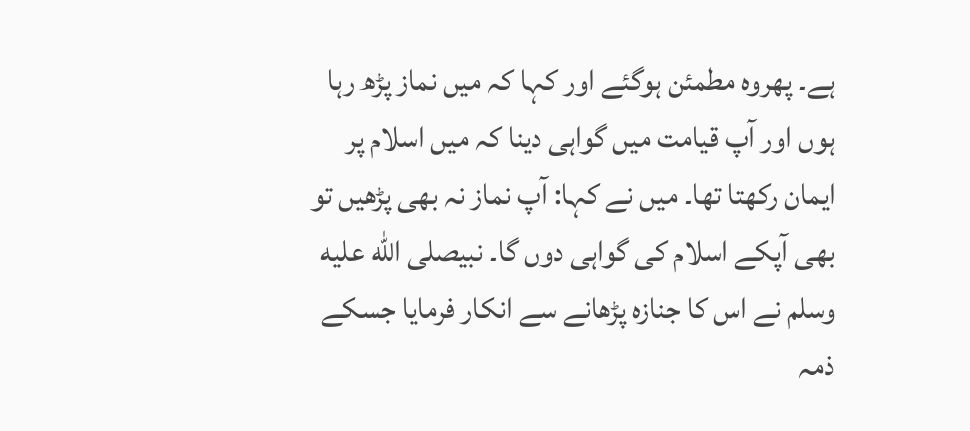ہے۔ پھروہ مطمئن ہوگئے اور کہا کہ میں نماز پڑھ رہا ہوں اور آپ قیامت میں گواہی دینا کہ میں اسلام پر ایمان رکھتا تھا۔ میں نے کہا: آپ نماز نہ بھی پڑھیں تو بھی آپکے اسلام کی گواہی دوں گا۔ نبیصلى الله عليه وسلم نے اس کا جنازہ پڑھانے سے انکار فرمایا جسکے ذمہ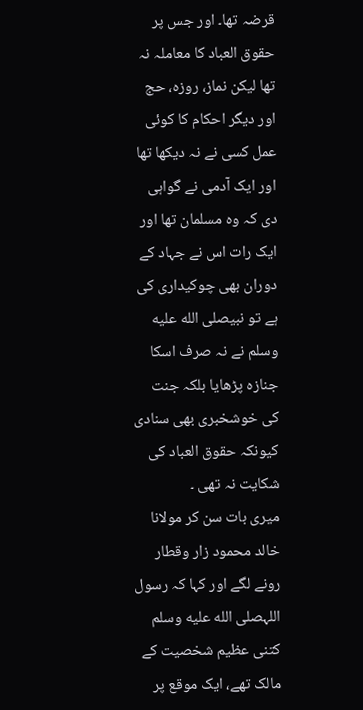قرضہ تھا۔ اور جس پر حقوق العباد کا معاملہ نہ تھا لیکن نماز، روزہ، حج اور دیگر احکام کا کوئی عمل کسی نے نہ دیکھا تھا اور ایک آدمی نے گواہی دی کہ وہ مسلمان تھا اور ایک رات اس نے جہاد کے دوران بھی چوکیداری کی ہے تو نبیصلى الله عليه وسلم نے نہ صرف اسکا جنازہ پڑھایا بلکہ جنت کی خوشخبری بھی سنادی کیونکہ حقوق العباد کی شکایت نہ تھی ۔
میری بات سن کر مولانا خالد محمود زار وقطار رونے لگے اور کہا کہ رسول اللہصلى الله عليه وسلم کتنی عظیم شخصیت کے مالک تھے، ایک موقع پر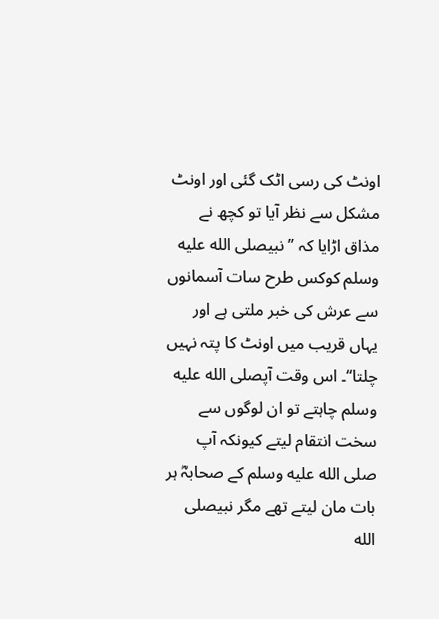اونٹ کی رسی اٹک گئی اور اونٹ مشکل سے نظر آیا تو کچھ نے مذاق اڑایا کہ ’’ نبیصلى الله عليه وسلم کوکس طرح سات آسمانوں سے عرش کی خبر ملتی ہے اور یہاں قریب میں اونٹ کا پتہ نہیں چلتا‘‘۔ اس وقت آپصلى الله عليه وسلم چاہتے تو ان لوگوں سے سخت انتقام لیتے کیونکہ آپ صلى الله عليه وسلم کے صحابہؓ ہر بات مان لیتے تھے مگر نبیصلى الله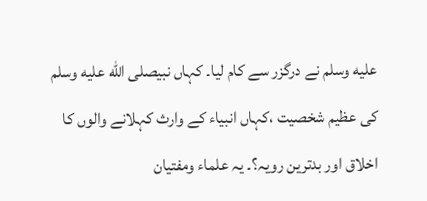عليه وسلم نے درگزر سے کام لیا۔ کہاں نبیصلى الله عليه وسلم کی عظیم شخصیت ،کہاں انبیاء کے وارث کہلانے والوں کا اخلاق اور بدترین رویہ؟۔ یہ علماء ومفتیان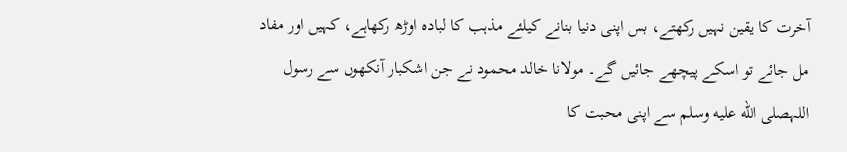آخرت کا یقین نہیں رکھتے، بس اپنی دنیا بنانے کیلئے مذہب کا لبادہ اوڑھ رکھاہے، کہیں اور مفاد مل جائے تو اسکے پیچھے جائیں گے۔ مولانا خالد محمود نے جن اشکبار آنکھوں سے رسول اللہصلى الله عليه وسلم سے اپنی محبت کا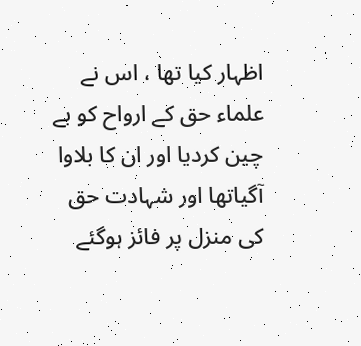اظہار کیا تھا ، اس نے علماء حق کے ارواح کو بے چین کردیا اور ان کا بلاوا آگیاتھا اور شہادت حق کی منزل پر فائز ہوگئے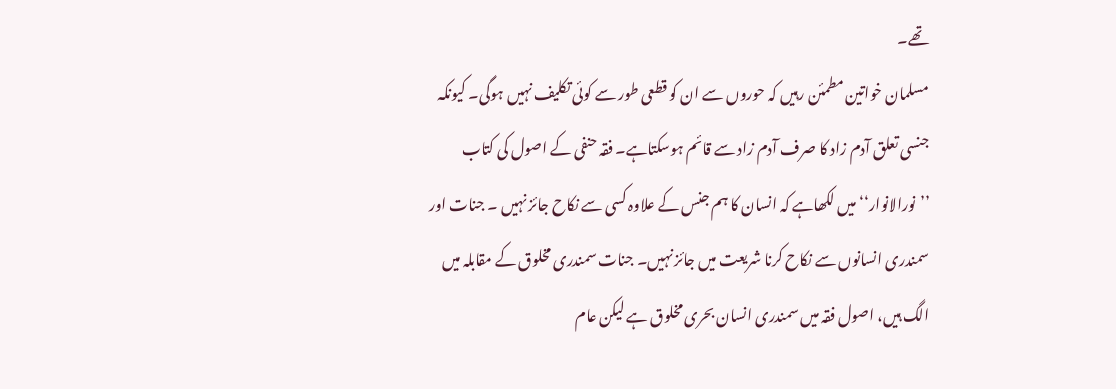تھے۔
مسلمان خواتین مطمئن رہیں کہ حوروں سے ان کو قطعی طور سے کوئی تکلیف نہیں ہوگی۔ کیونکہ جنسی تعلق آدم زاد کا صرف آدم زاد سے قائم ہوسکتاہے۔ فقہ حنفی کے اصول کی کتاب ’’نورالانوار‘‘ میں لکھاہے کہ انسان کا ہم جنس کے علاوہ کسی سے نکاح جائز نہیں ۔ جنات اور سمندری انسانوں سے نکاح کرنا شریعت میں جائز نہیں۔ جنات سمندری مخلوق کے مقابلہ میں الگ ہیں، اصول فقہ میں سمندری انسان بحری مخلوق ہے لیکن عام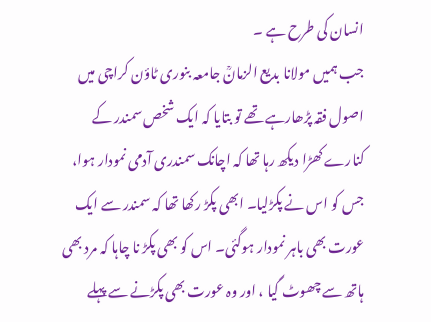انسان کی طرح ہے ۔
جب ہمیں مولانا بدیع الزمانؒ جامعہ بنوری ٹاؤن کراچی میں اصول فقہ پڑھارہے تھے تو بتایا کہ ایک شخص سمندر کے کنارے کھڑا دیکھ رہا تھا کہ اچانک سمندری آدمی نمودار ہوا، جس کو اس نے پکڑلیا۔ ابھی پکڑ رکھا تھا کہ سمندر سے ایک عورت بھی باہر نمودار ہوگئی۔ اس کو بھی پکڑ نا چاہا کہ مرد بھی ہاتھ سے چھوٹ گیا ، اور وہ عورت بھی پکڑنے سے پہلے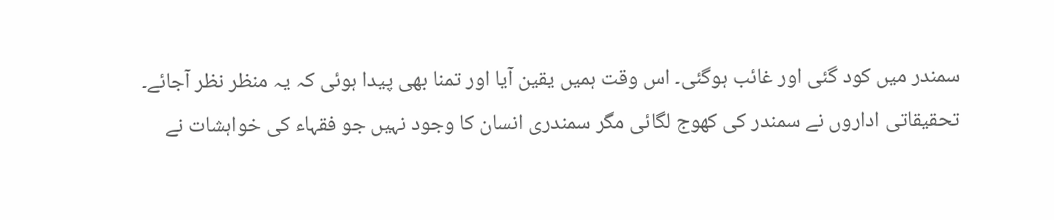سمندر میں کود گئی اور غائب ہوگئی۔ اس وقت ہمیں یقین آیا اور تمنا بھی پیدا ہوئی کہ یہ منظر نظر آجائے۔
تحقیقاتی اداروں نے سمندر کی کھوج لگائی مگر سمندری انسان کا وجود نہیں جو فقہاء کی خواہشات نے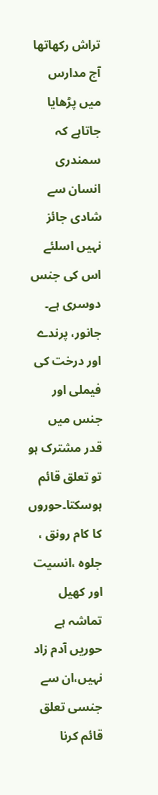تراش رکھاتھا آج مدارس میں پڑھایا جاتاہے کہ سمندری انسان سے شادی جائز نہیں اسلئے اس کی جنس دوسری ہے۔
جانور، پرندے اور درخت کی فیملی اور جنس میں قدر مشترک ہو تو تعلق قائم ہوسکتا۔حوروں کا کام رونق ، جلوہ ،انسیت اور کھیل تماشہ ہے حوریں آدم زاد نہیں،ان سے جنسی تعلق قائم کرنا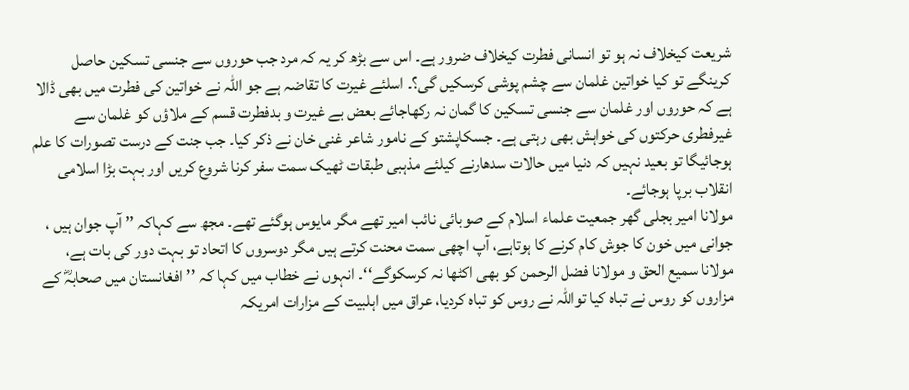شریعت کیخلاف نہ ہو تو انسانی فطرت کیخلاف ضرور ہے۔ اس سے بڑھ کر یہ کہ مرد جب حوروں سے جنسی تسکین حاصل کرینگے تو کیا خواتین غلمان سے چشم پوشی کرسکیں گی؟۔ اسلئے غیرت کا تقاضہ ہے جو اللہ نے خواتین کی فطرت میں بھی ڈالا ہے کہ حوروں اور غلمان سے جنسی تسکین کا گمان نہ رکھاجائے بعض بے غیرت و بدفطرت قسم کے ملاؤں کو غلمان سے غیرفطری حرکتوں کی خواہش بھی رہتی ہے۔ جسکاپشتو کے نامور شاعر غنی خان نے ذکر کیا۔ جب جنت کے درست تصورات کا علم ہوجائیگا تو بعید نہیں کہ دنیا میں حالات سدھارنے کیلئے مذہبی طبقات ٹھیک سمت سفر کرنا شروع کریں اور بہت بڑا اسلامی انقلاب برپا ہوجائے۔
مولانا امیر بجلی گھر جمعیت علماء اسلام کے صوبائی نائب امیر تھے مگر مایوس ہوگئے تھے۔ مجھ سے کہاکہ ’’ آپ جوان ہیں ، جوانی میں خون کا جوش کام کرنے کا ہوتاہے، آپ اچھی سمت محنت کرتے ہیں مگر دوسروں کا اتحاد تو بہت دور کی بات ہے، مولانا سمیع الحق و مولانا فضل الرحمن کو بھی اکٹھا نہ کرسکوگے‘‘۔ انہوں نے خطاب میں کہا کہ ’’ افغانستان میں صحابہؓ کے مزاروں کو روس نے تباہ کیا تواللہ نے روس کو تباہ کردیا، عراق میں اہلبیت کے مزارات امریکہ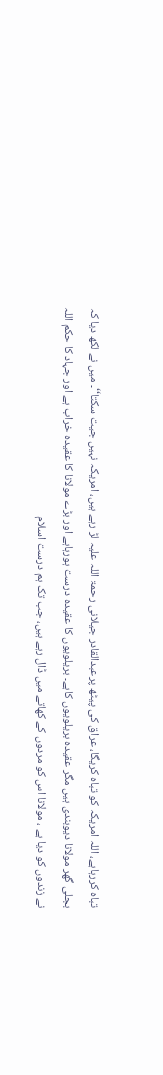تباہ کررہاہے، اللہ امریکہ کو تباہ کریگا، عراق کی پیٹھ پرعبدالقادر جیلانی رحمۃ اللہ علیہ لڑ رہے ہیں، امریکہ نہیں جیت سکتا‘‘۔ میں نے لکھ دیا کہ بجلی گھر مولانا دیوبندی ہیں مگر عقیدہ بریلویوں کاہے۔ بریلویوں کا عقیدہ درست ہورہاہے اور بڑے مولانا کا عقیدہ خراب ہے اور جہاد کا حکم اللہ نے زندوں کو دیا ہے ، مولانا اس کو مردوں کے کھاتے میں ڈال رہے ہیں، جب تک ہم درست اسلام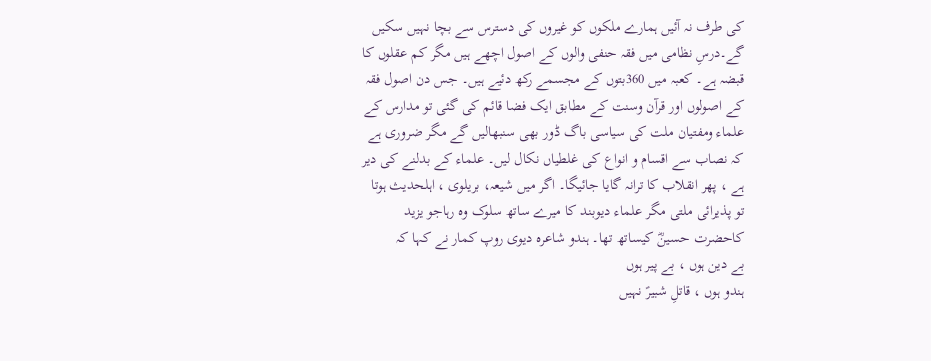کی طرف نہ آئیں ہمارے ملکوں کو غیروں کی دسترس سے بچا نہیں سکیں گے۔درسِ نظامی میں فقہ حنفی والوں کے اصول اچھے ہیں مگر کم عقلوں کا قبضہ ہے۔ کعبہ میں 360بتوں کے مجسمے رکھ دئیے ہیں۔ جس دن اصول فقہ کے اصولوں اور قرآن وسنت کے مطابق ایک فضا قائم کی گئی تو مدارس کے علماء ومفتیان ملت کی سیاسی باگ ڈور بھی سنبھالیں گے مگر ضروری ہے کہ نصاب سے اقسام و انواع کی غلطیاں نکال لیں۔ علماء کے بدلنے کی دیر ہے ، پھر انقلاب کا ترانہ گایا جائیگا۔ اگر میں شیعہ، بریلوی ، اہلحدیث ہوتا تو پذیرائی ملتی مگر علماء دیوبند کا میرے ساتھ سلوک وہ رہاجو یزید کاحضرت حسینؓ کیساتھ تھا۔ ہندو شاعرہ دیوی روپ کمار نے کہا کہ
بے دین ہوں ، بے پیر ہوں
ہندو ہوں ، قاتلِ شبیرؑ نہیں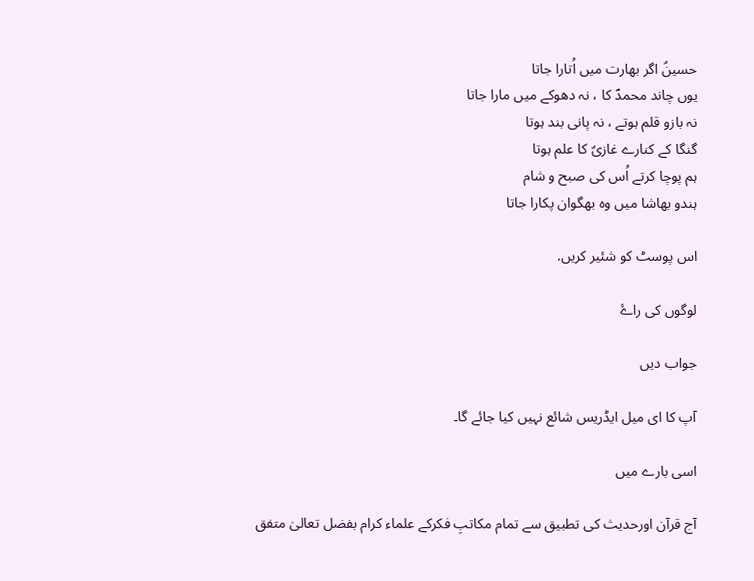حسینؑ اگر بھارت میں اُتارا جاتا
یوں چاند محمدؐ کا ، نہ دھوکے میں مارا جاتا
نہ بازو قلم ہوتے ، نہ پانی بند ہوتا
گنگا کے کنارے غازیؑ کا علم ہوتا
ہم پوچا کرتے اُس کی صبح و شام
ہندو بھاشا میں وہ بھگوان پکارا جاتا

اس پوسٹ کو شئیر کریں.

لوگوں کی راۓ

جواب دیں

آپ کا ای میل ایڈریس شائع نہیں کیا جائے گا۔

اسی بارے میں

آج قرآن اورحدیث کی تطبیق سے تمام مکاتبِ فکرکے علماء کرام بفضل تعالیٰ متفق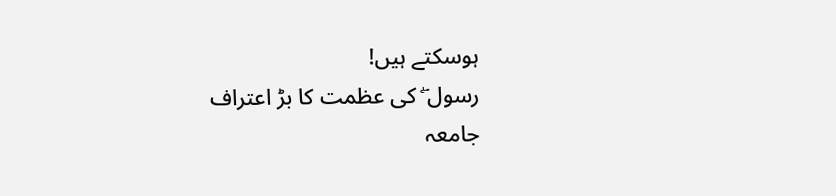ہوسکتے ہیں!
رسول ۖ کی عظمت کا بڑ اعتراف
جامعہ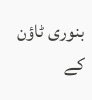بنوری ٹاؤن کے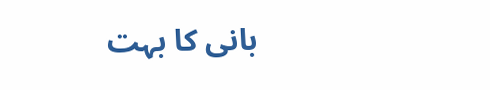بانی کا بہت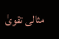مثالی تقویٰ